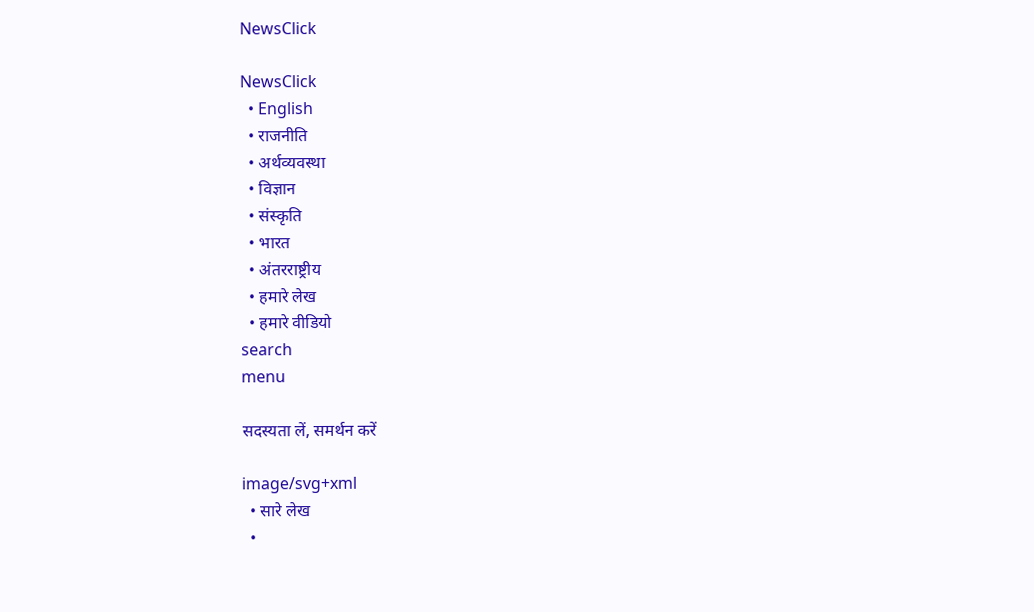NewsClick

NewsClick
  • English
  • राजनीति
  • अर्थव्यवस्था
  • विज्ञान
  • संस्कृति
  • भारत
  • अंतरराष्ट्रीय
  • हमारे लेख
  • हमारे वीडियो
search
menu

सदस्यता लें, समर्थन करें

image/svg+xml
  • सारे लेख
  •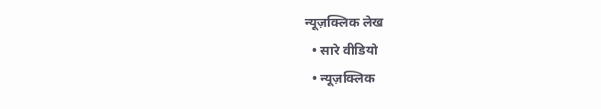न्यूज़क्लिक लेख
  • सारे वीडियो
  • न्यूज़क्लिक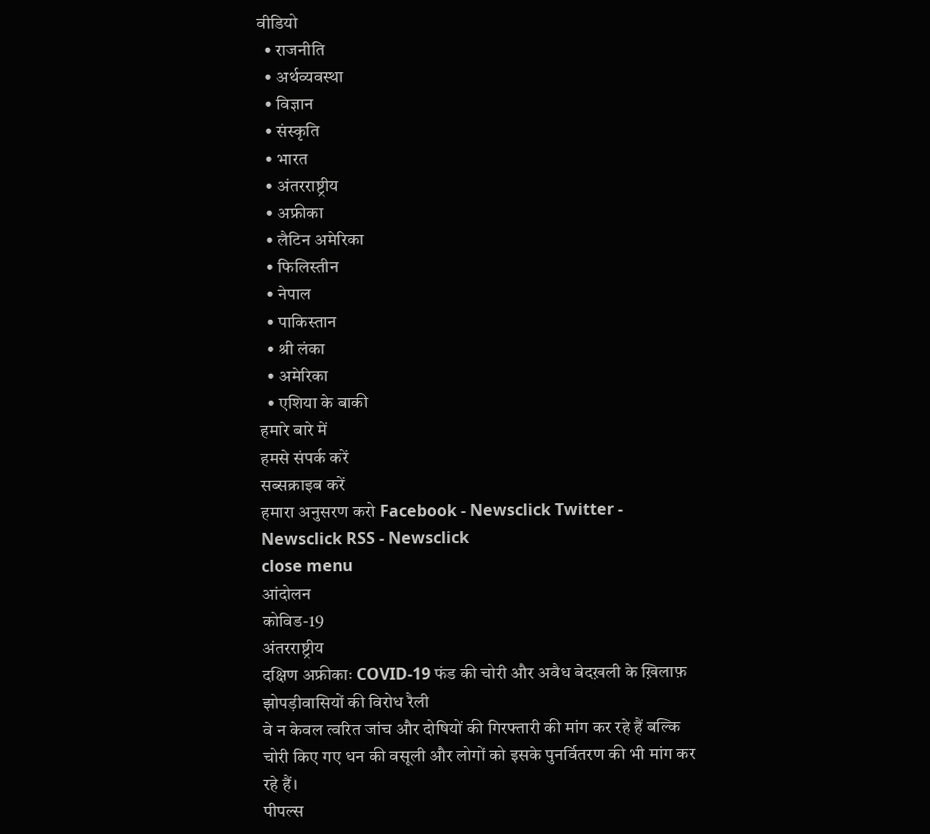वीडियो
  • राजनीति
  • अर्थव्यवस्था
  • विज्ञान
  • संस्कृति
  • भारत
  • अंतरराष्ट्रीय
  • अफ्रीका
  • लैटिन अमेरिका
  • फिलिस्तीन
  • नेपाल
  • पाकिस्तान
  • श्री लंका
  • अमेरिका
  • एशिया के बाकी
हमारे बारे में
हमसे संपर्क करें
सब्सक्राइब करें
हमारा अनुसरण करो Facebook - Newsclick Twitter - Newsclick RSS - Newsclick
close menu
आंदोलन
कोविड-19
अंतरराष्ट्रीय
दक्षिण अफ्रीकाः COVID-19 फंड की चोरी और अवैध बेदख़ली के ख़िलाफ़ झोपड़ीवासियों की विरोध रैली
वे न केवल त्वरित जांच और दोषियों की गिरफ्तारी की मांग कर रहे हैं बल्कि चोरी किए गए धन की वसूली और लोगों को इसके पुनर्वितरण की भी मांग कर रहे हैं।
पीपल्स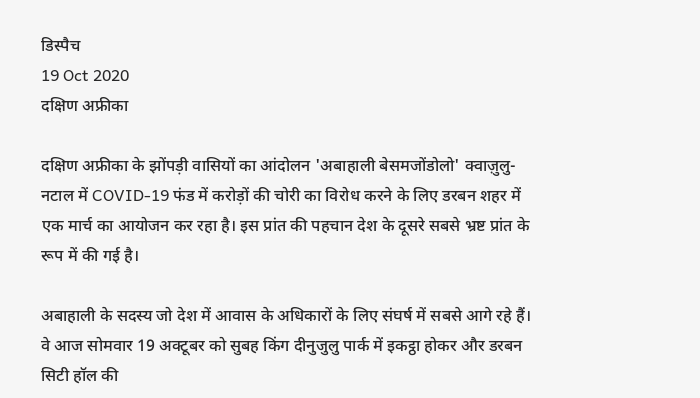डिस्पैच
19 Oct 2020
दक्षिण अफ्रीका

दक्षिण अफ्रीका के झोंपड़ी वासियों का आंदोलन 'अबाहाली बेसमजोंडोलो' क्वाज़ुलु-नटाल में COVID-19 फंड में करोड़ों की चोरी का विरोध करने के लिए डरबन शहर में एक मार्च का आयोजन कर रहा है। इस प्रांत की पहचान देश के दूसरे सबसे भ्रष्ट प्रांत के रूप में की गई है।

अबाहाली के सदस्य जो देश में आवास के अधिकारों के लिए संघर्ष में सबसे आगे रहे हैं। वे आज सोमवार 19 अक्टूबर को सुबह किंग दीनुजुलु पार्क में इकट्ठा होकर और डरबन सिटी हॉल की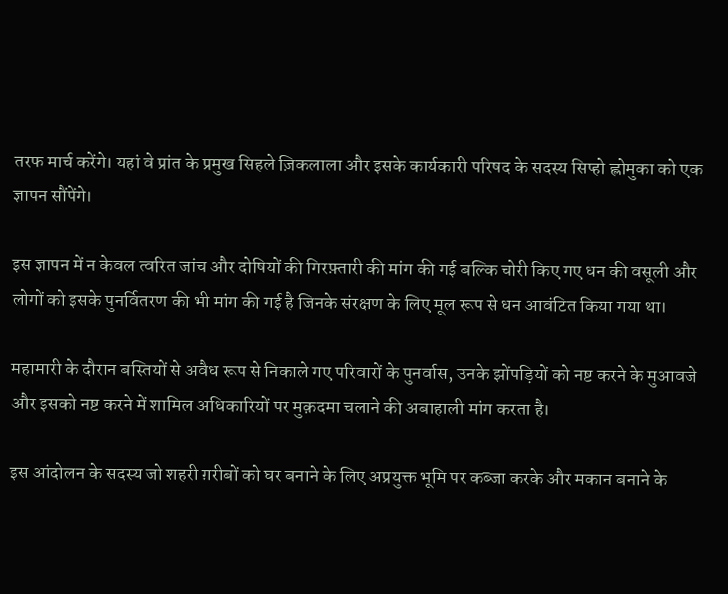तरफ मार्च करेंगे। यहां वे प्रांत के प्रमुख सिहले ज़िकलाला और इसके कार्यकारी परिषद के सदस्य सिप्हो ह्लोमुका को एक ज्ञापन सौंपेंगे।

इस ज्ञापन में न केवल त्वरित जांच और दोषियों की गिरफ़्तारी की मांग की गई बल्कि चोरी किए गए धन की वसूली और लोगों को इसके पुनर्वितरण की भी मांग की गई है जिनके संरक्षण के लिए मूल रूप से धन आवंटित किया गया था।

महामारी के दौरान बस्तियों से अवैध रूप से निकाले गए परिवारों के पुनर्वास, उनके झोंपड़ियों को नष्ट करने के मुआवजे और इसको नष्ट करने में शामिल अधिकारियों पर मुक़दमा चलाने की अबाहाली मांग करता है।

इस आंदोलन के सदस्य जो शहरी ग़रीबों को घर बनाने के लिए अप्रयुक्त भूमि पर कब्जा करके और मकान बनाने के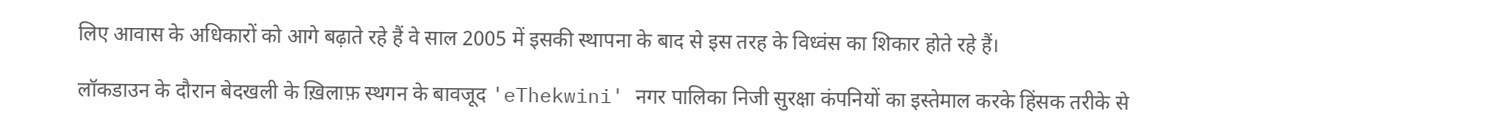लिए आवास के अधिकारों को आगे बढ़ाते रहे हैं वे साल 2005 में इसकी स्थापना के बाद से इस तरह के विध्वंस का शिकार होते रहे हैं।

लॉकडाउन के दौरान बेदखली के ख़िलाफ़ स्थगन के बावजूद 'eThekwini' नगर पालिका निजी सुरक्षा कंपनियों का इस्तेमाल करके हिंसक तरीके से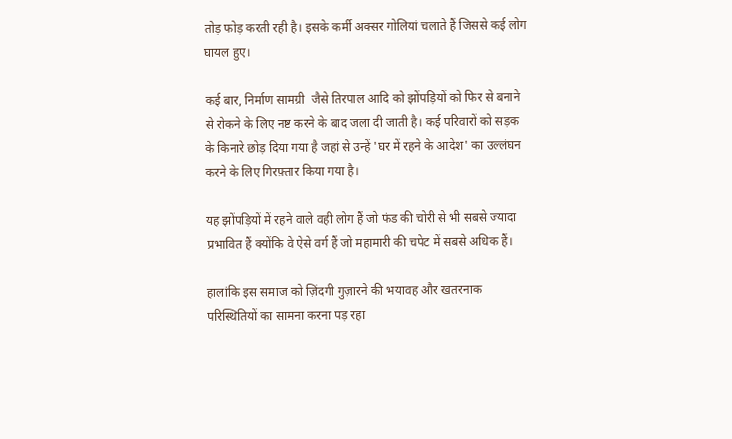तोड़ फोड़ करती रही है। इसके कर्मी अक्सर गोलियां चलाते हैं जिससे कई लोग घायल हुए।

कई बार, निर्माण सामग्री  जैसे तिरपाल आदि को झोंपड़ियों को फिर से बनाने से रोकने के लिए नष्ट करने के बाद जला दी जाती है। कई परिवारों को सड़क के किनारे छोड़ दिया गया है जहां से उन्हें 'घर में रहने के आदेश' का उल्लंघन करने के लिए गिरफ़्तार किया गया है।

यह झोंपड़ियों में रहने वाले वही लोग हैं जो फंड की चोरी से भी सबसे ज्यादा प्रभावित हैं क्योंकि वे ऐसे वर्ग हैं जो महामारी की चपेट में सबसे अधिक हैं।

हालांकि इस समाज को ज़िंदगी गुज़ारने की भयावह और खतरनाक परिस्थितियों का सामना करना पड़ रहा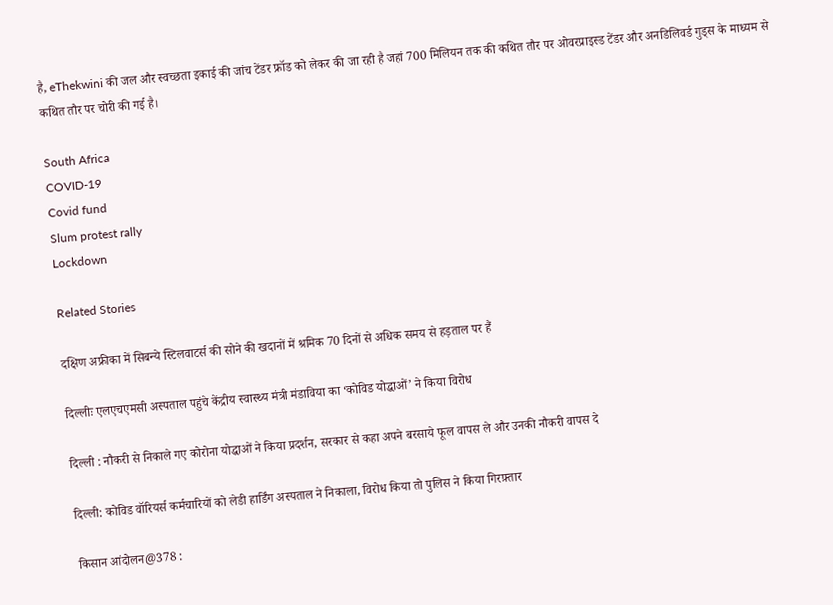है, eThekwini की जल और स्वच्छता इकाई की जांच टेंडर फ्रॉड को लेकर की जा रही है जहां 700 मिलियन तक की कथित तौर पर ओवरप्राइस्ड टेंडर और अनडिलिवर्ड गुड्स के माध्यम से कथित तौर पर चोरी की गई है।

South Africa
COVID-19
Covid fund
Slum protest rally
Lockdown

Related Stories

दक्षिण अफ्रीका में सिबन्ये स्टिलवाटर्स की सोने की खदानों में श्रमिक 70 दिनों से अधिक समय से हड़ताल पर हैं

दिल्लीः एलएचएमसी अस्पताल पहुंचे केंद्रीय स्वास्थ्य मंत्री मंडाविया का ‘कोविड योद्धाओं’ ने किया विरोध

दिल्ली : नौकरी से निकाले गए कोरोना योद्धाओं ने किया प्रदर्शन, सरकार से कहा अपने बरसाये फूल वापस ले और उनकी नौकरी वापस दे

दिल्ली: कोविड वॉरियर्स कर्मचारियों को लेडी हार्डिंग अस्पताल ने निकाला, विरोध किया तो पुलिस ने किया गिरफ़्तार

किसान आंदोलन@378 :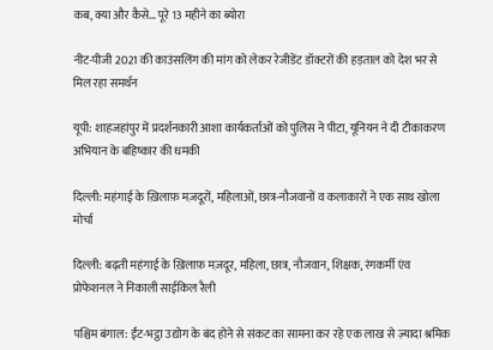कब, क्या और कैसे… पूरे 13 महीने का ब्योरा

नीट-पीजी 2021 की काउंसलिंग की मांग को लेकर रेजीडेंट डॉक्टरों की हड़ताल को देश भर से मिल रहा समर्थन

यूपी: शाहजहांपुर में प्रदर्शनकारी आशा कार्यकर्ताओं को पुलिस ने पीटा, यूनियन ने दी टीकाकरण अभियान के बहिष्कार की धमकी

दिल्ली: महंगाई के ख़िलाफ़ मज़दूरों, महिलाओं, छात्र-नौजवानों व कलाकारों ने एक साथ खोला मोर्चा

दिल्ली: बढ़ती महंगाई के ख़िलाफ़ मज़दूर, महिला, छात्र, नौजवान, शिक्षक, रंगकर्मी एंव प्रोफेशनल ने निकाली साईकिल रैली

पश्चिम बंगाल: ईंट-भट्ठा उद्योग के बंद होने से संकट का सामना कर रहे एक लाख से ज़्यादा श्रमिक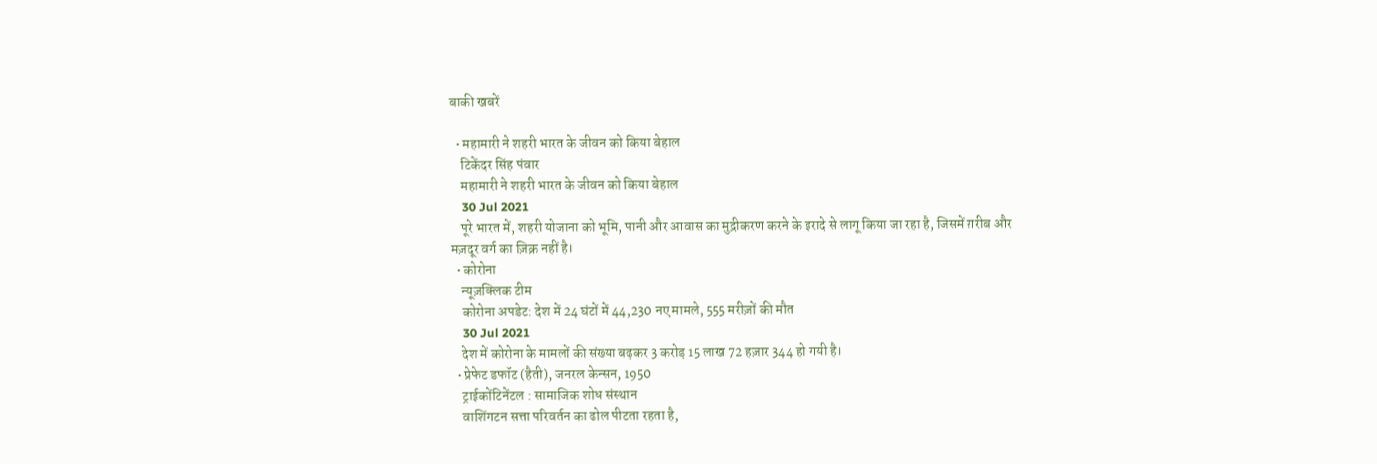बाकी खबरें

  • महामारी ने शहरी भारत के जीवन को किया बेहाल
    टिकेंदर सिंह पंवार
    महामारी ने शहरी भारत के जीवन को किया बेहाल
    30 Jul 2021
    पूरे भारत में, शहरी योजाना को भूमि, पानी और आवास का मुद्रीकरण करने के इरादे से लागू किया जा रहा है, जिसमें ग़रीब और मज़दूर वर्ग का ज़िक्र नहीं है।
  • कोरोना
    न्यूज़क्लिक टीम
    कोरोना अपडेट: देश में 24 घंटों में 44,230 नए मामले, 555 मरीज़ों की मौत
    30 Jul 2021
    देश में कोरोना के मामलों की संख्या बढ़कर 3 करोड़ 15 लाख 72 हज़ार 344 हो गयी है।
  • प्रेफेट डफॉट (हैती), जनरल केन्सन, 1950
    ट्राईकोंटिनेंटल : सामाजिक शोध संस्थान
    वाशिंगटन सत्ता परिवर्तन का ढोल पीटता रहता है,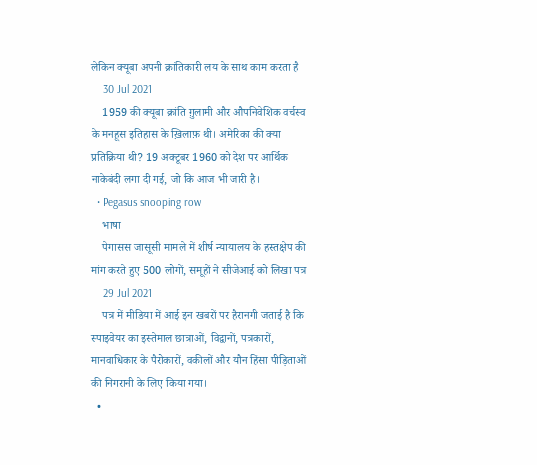लेकिन क्यूबा अपनी क्रांतिकारी लय के साथ काम करता है
    30 Jul 2021
    1959 की क्यूबा क्रांति ग़ुलामी और औपनिवेशिक वर्चस्व के मनहूस इतिहास के ख़िलाफ़ थी। अमेरिका की क्या प्रतिक्रिया थी? 19 अक्टूबर 1960 को देश पर आर्थिक नाकेबंदी लगा दी गई, जो कि आज भी जारी है।
  • Pegasus snooping row
    भाषा
    पेगासस जासूसी मामले में शीर्ष न्यायालय के हस्तक्षेप की मांग करते हुए 500 लोगों, समूहों ने सीजेआई को लिखा पत्र
    29 Jul 2021
    पत्र में मीडिया में आई इन खबरों पर हैरानगी जताई है कि स्पाइवेयर का इस्तेमाल छात्राओं, विद्वानों, पत्रकारों, मानवाधिकार के पैरोकारों, वकीलों और यौन हिंसा पीड़िताओं की निगरानी के लिए किया गया।
  •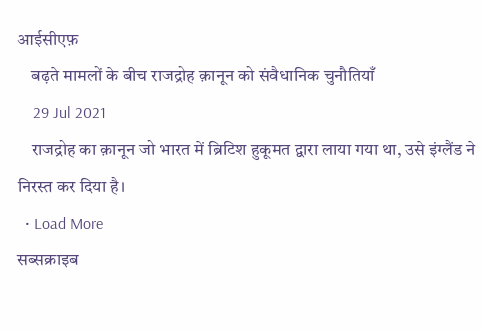आईसीएफ़
    बढ़ते मामलों के बीच राजद्रोह क़ानून को संवैधानिक चुनौतियाँ
    29 Jul 2021
    राजद्रोह का क़ानून जो भारत में ब्रिटिश हुकूमत द्वारा लाया गया था, उसे इंग्लैंड ने निरस्त कर दिया है।
  • Load More
सब्सक्राइब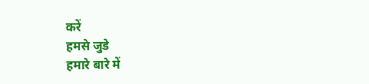करें
हमसे जुडे
हमारे बारे में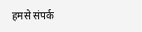हमसे संपर्क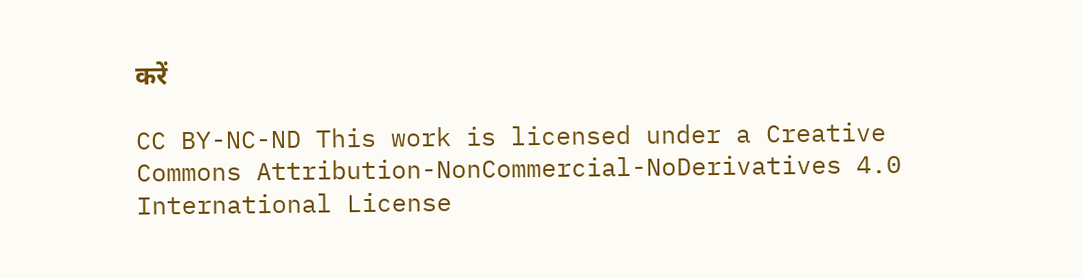करें

CC BY-NC-ND This work is licensed under a Creative Commons Attribution-NonCommercial-NoDerivatives 4.0 International License